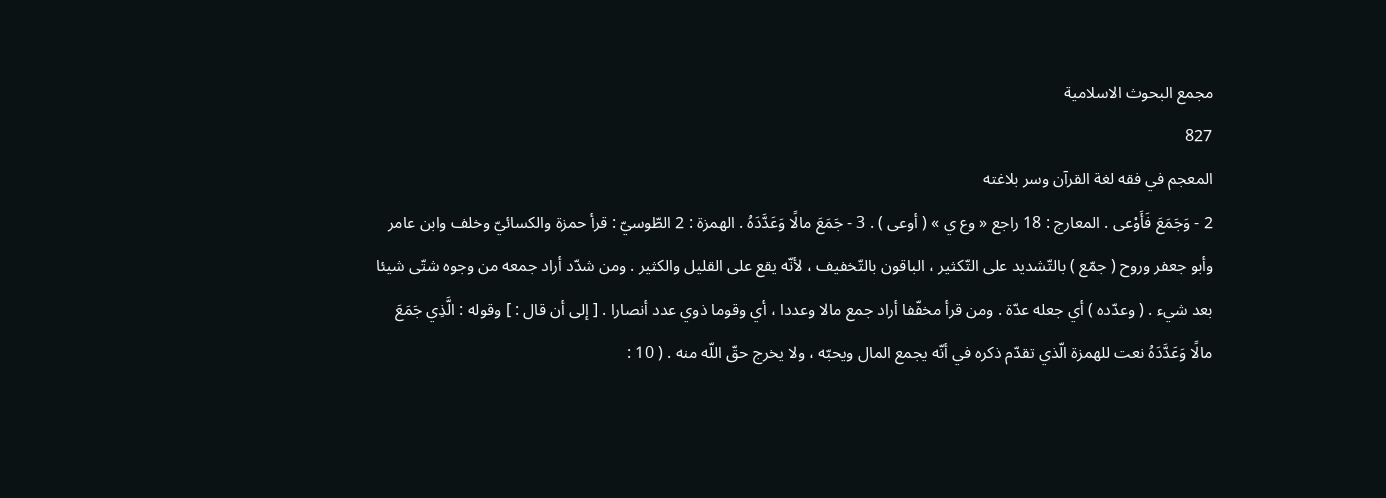مجمع البحوث الاسلامية
827
المعجم في فقه لغة القرآن وسر بلاغته
2 - وَجَمَعَ فَأَوْعى . المعارج : 18 راجع « وع ي » ( أوعى ) . 3 - جَمَعَ مالًا وَعَدَّدَهُ . الهمزة : 2 الطّوسيّ : قرأ حمزة والكسائيّ وخلف وابن عامر وأبو جعفر وروح ( جمّع ) بالتّشديد على التّكثير ، الباقون بالتّخفيف ، لأنّه يقع على القليل والكثير . ومن شدّد أراد جمعه من وجوه شتّى شيئا بعد شيء . ( وعدّده ) أي جعله عدّة . ومن قرأ مخفّفا أراد جمع مالا وعددا ، أي وقوما ذوي عدد أنصارا . [ إلى أن قال : ] وقوله : الَّذِي جَمَعَ مالًا وَعَدَّدَهُ نعت للهمزة الّذي تقدّم ذكره في أنّه يجمع المال ويحبّه ، ولا يخرج حقّ اللّه منه . ( 10 :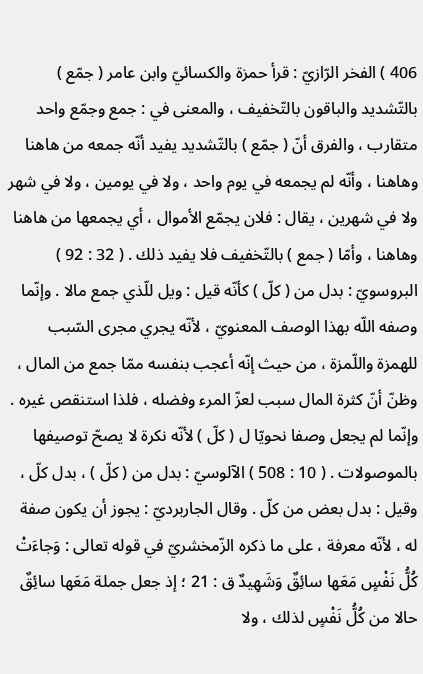406 ) الفخر الرّازيّ : قرأ حمزة والكسائيّ وابن عامر ( جمّع ) بالتّشديد والباقون بالتّخفيف ، والمعنى في : جمع وجمّع واحد متقارب ، والفرق أنّ ( جمّع ) بالتّشديد يفيد أنّه جمعه من هاهنا وهاهنا ، وأنّه لم يجمعه في يوم واحد ، ولا في يومين ، ولا في شهر ولا في شهرين ، يقال : فلان يجمّع الأموال ، أي يجمعها من هاهنا وهاهنا ، وأمّا ( جمع ) بالتّخفيف فلا يفيد ذلك . ( 32 : 92 ) البروسويّ : بدل من ( كلّ ) كأنّه قيل : ويل للّذي جمع مالا . وإنّما وصفه اللّه بهذا الوصف المعنويّ ، لأنّه يجري مجرى السّبب للهمزة واللّمزة ، من حيث إنّه أعجب بنفسه ممّا جمع من المال ، وظنّ أنّ كثرة المال سبب لعزّ المرء وفضله ، فلذا استنقص غيره . وإنّما لم يجعل وصفا نحويّا ل ( كلّ ) لأنّه نكرة لا يصحّ توصيفها بالموصولات . ( 10 : 508 ) الآلوسيّ : بدل من ( كلّ ) ، بدل كلّ ، وقيل : بدل بعض من كلّ . وقال الجاربرديّ : يجوز أن يكون صفة له ، لأنّه معرفة ، على ما ذكره الزّمخشريّ في قوله تعالى : وَجاءَتْ كُلُّ نَفْسٍ مَعَها سائِقٌ وَشَهِيدٌ ق : 21 ؛ إذ جعل جملة مَعَها سائِقٌ حالا من كُلُّ نَفْسٍ لذلك ، ولا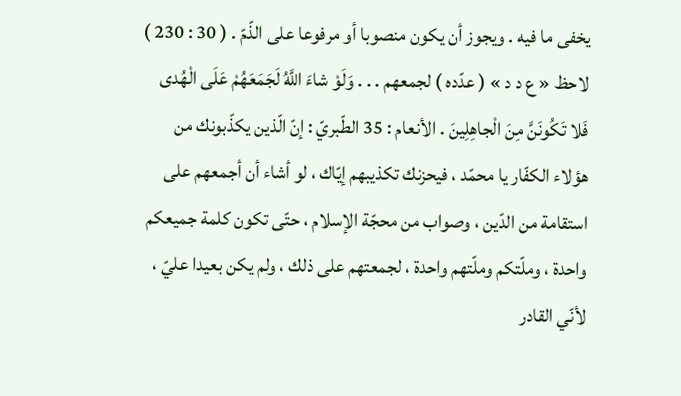يخفى ما فيه . ويجوز أن يكون منصوبا أو مرفوعا على الذّمّ . ( 30 : 230 ) لاحظ « ع د د » ( عدّده ) لجمعهم . . . وَلَوْ شاءَ اللَّهُ لَجَمَعَهُمْ عَلَى الْهُدى فَلا تَكُونَنَّ مِنَ الْجاهِلِينَ . الأنعام : 35 الطّبريّ : إنّ الّذين يكذّبونك من هؤلاء الكفّار يا محمّد ، فيحزنك تكذيبهم إيّاك ، لو أشاء أن أجمعهم على استقامة من الدّين ، وصواب من محجّة الإسلام ، حتّى تكون كلمة جميعكم واحدة ، وملّتكم وملّتهم واحدة ، لجمعتهم على ذلك ، ولم يكن بعيدا عليّ ، لأنّي القادر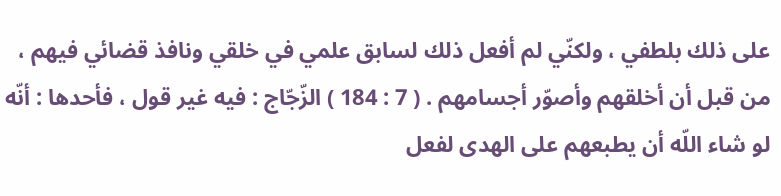على ذلك بلطفي ، ولكنّي لم أفعل ذلك لسابق علمي في خلقي ونافذ قضائي فيهم ، من قبل أن أخلقهم وأصوّر أجسامهم . ( 7 : 184 ) الزّجّاج : فيه غير قول ، فأحدها : أنّه لو شاء اللّه أن يطبعهم على الهدى لفعل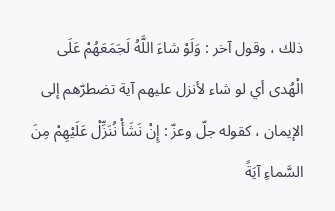ذلك ، وقول آخر : وَلَوْ شاءَ اللَّهُ لَجَمَعَهُمْ عَلَى الْهُدى أي لو شاء لأنزل عليهم آية تضطرّهم إلى الإيمان ، كقوله جلّ وعزّ : إِنْ نَشَأْ نُنَزِّلْ عَلَيْهِمْ مِنَ السَّماءِ آيَةً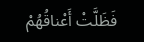فَظَلَّتْ أَعْناقُهُمْ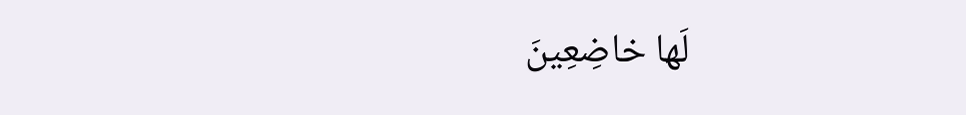لَها خاضِعِينَ